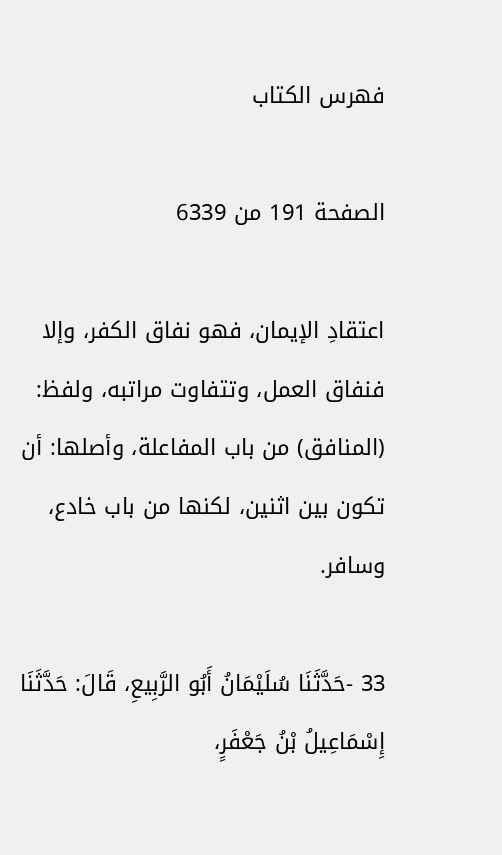فهرس الكتاب

الصفحة 191 من 6339

اعتقادِ الإيمان، فهو نفاق الكفر، وإلا فنفاق العمل، وتتفاوت مراتبه، ولفظ: (المنافق) من باب المفاعلة، وأصلها: أن تكون بين اثنين، لكنها من باب خادع، وسافر.

33 -حَدَّثَنَا سُلَيْمَانُ أَبُو الرَّبِيعِ، قَالَ: حَدَّثَنَا إِسْمَاعِيلُ بْنُ جَعْفَرٍ،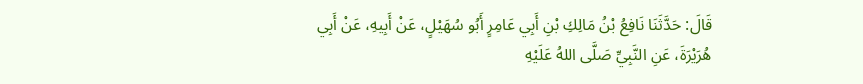قَالَ: حَدَّثَنَا نَافِعُ بْنُ مَالِكِ بْنِ أَبِي عَامِرٍ أَبُو سُهَيْلٍ، عَنْ أَبِيهِ، عَنْ أَبِي هُرَيْرَةَ، عَنِ النَّبِيِّ صَلَّى اللهُ عَلَيْهِ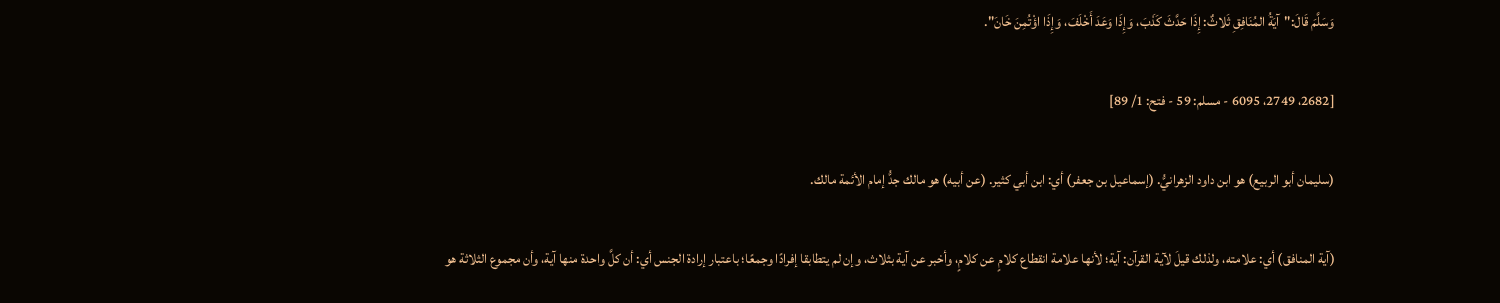وَسَلَّمَ قَالَ:"آيَةُ المُنَافِقِ ثَلاثٌ: إِذَا حَدَّثَ كَذَبَ، وَإِذَا وَعَدَ أَخْلَفَ، وَإِذَا اؤْتُمِنَ خَانَ".

[2682، 2749، 6095 - مسلم: 59 - فتح: 1/ 89]

(سليمان أبو الربيع) هو ابن داود الزهرانيُّ. (إسماعيل بن جعفر) أي: ابن أبي كثير. (عن أبيه) هو مالك جدُّ إمام الأئمة مالك.

(آية المنافق) أي: علامته، ولذلك قيلَ لآية القرآن: آية؛ لأنها علامة انقطاع كلامٍ عن كلامٍ، وأخبر عن آية بثلاث، وإن لم يتطابقا إفرادًا وجمعًا؛ باعتبار إرادة الجنس أي: أن كلَّ واحدة منها آية، وأن مجموع الثلاثة هو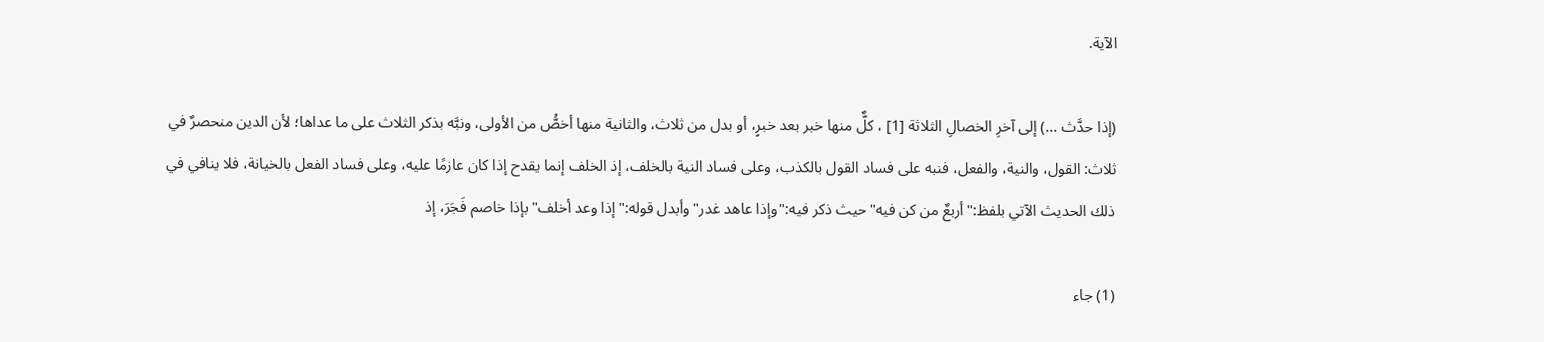الآية.

(إذا حدَّث ...) إلى آخرِ الخصالِ الثلاثة [1] ، كلٌّ منها خبر بعد خبرٍ، أو بدل من ثلاث، والثانية منها أخصُّ من الأولى، ونبَّه بذكر الثلاث على ما عداها؛ لأن الدين منحصرٌ في ثلاث: القول، والنية، والفعل، فنبه على فساد القول بالكذب، وعلى فساد النية بالخلف، إذ الخلف إنما يقدح إذا كان عازمًا عليه، وعلى فساد الفعل بالخيانة، فلا ينافي في ذلك الحديث الآتي بلفظ:"أربعٌ من كن فيه"حيث ذكر فيه:"وإذا عاهد غدر"وأبدل قوله:"إذا وعد أخلف"بإذا خاصم فَجَرَ، إذ

(1) جاء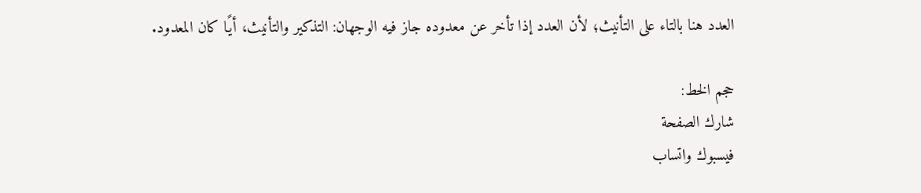العدد هنا بالتاء على التأنيث؛ لأن العدد إذا تأخر عن معدوده جاز فيه الوجهان: التذكير والتأنيث، أيًا كان المعدود.

حجم الخط:
شارك الصفحة
فيسبوك واتساب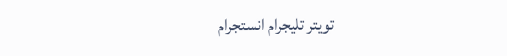تويتر تليجرام انستجرام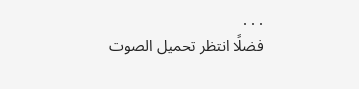. . .
فضلًا انتظر تحميل الصوت